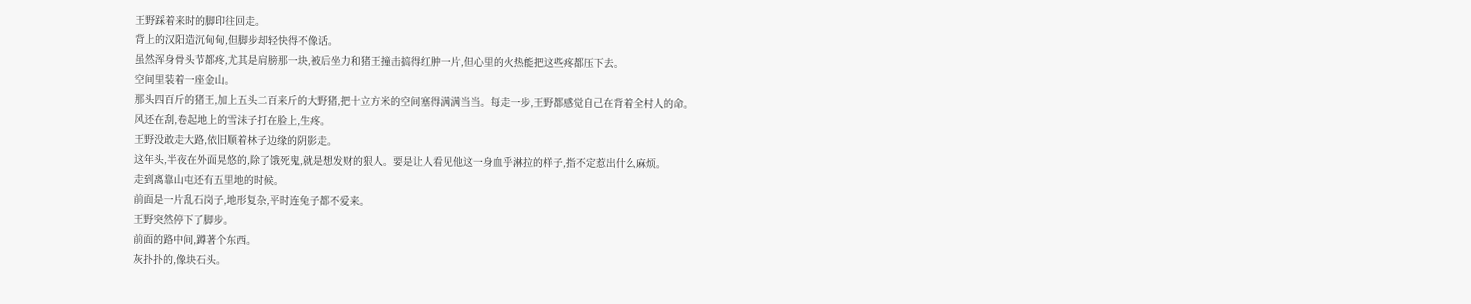王野踩着来时的脚印往回走。
背上的汉阳造沉甸甸,但脚步却轻快得不像话。
虽然浑身骨头节都疼,尤其是肩膀那一块,被后坐力和猪王撞击搞得红肿一片,但心里的火热能把这些疼都压下去。
空间里装着一座金山。
那头四百斤的猪王,加上五头二百来斤的大野猪,把十立方米的空间塞得满满当当。每走一步,王野都感觉自己在背着全村人的命。
风还在刮,卷起地上的雪沫子打在脸上,生疼。
王野没敢走大路,依旧顺着林子边缘的阴影走。
这年头,半夜在外面晃悠的,除了饿死鬼,就是想发财的狠人。要是让人看见他这一身血乎淋拉的样子,指不定惹出什么麻烦。
走到离靠山屯还有五里地的时候。
前面是一片乱石岗子,地形复杂,平时连兔子都不爱来。
王野突然停下了脚步。
前面的路中间,蹲著个东西。
灰扑扑的,像块石头。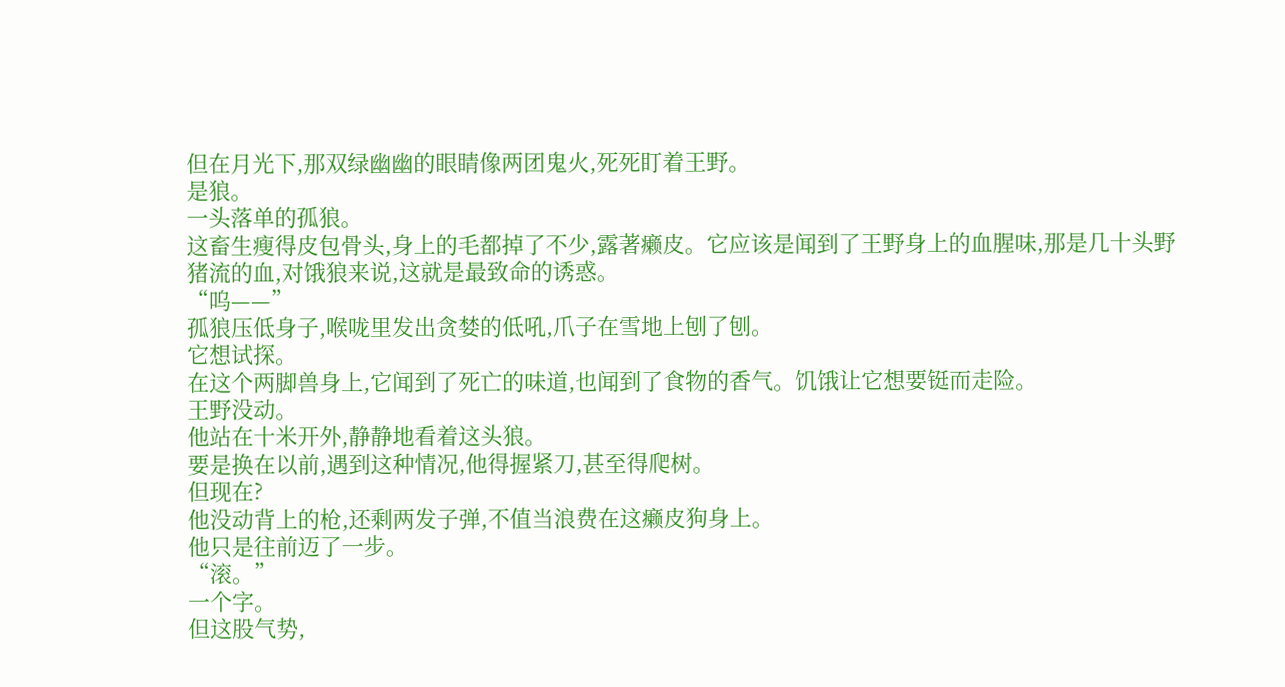但在月光下,那双绿幽幽的眼睛像两团鬼火,死死盯着王野。
是狼。
一头落单的孤狼。
这畜生瘦得皮包骨头,身上的毛都掉了不少,露著癞皮。它应该是闻到了王野身上的血腥味,那是几十头野猪流的血,对饿狼来说,这就是最致命的诱惑。
“呜——”
孤狼压低身子,喉咙里发出贪婪的低吼,爪子在雪地上刨了刨。
它想试探。
在这个两脚兽身上,它闻到了死亡的味道,也闻到了食物的香气。饥饿让它想要铤而走险。
王野没动。
他站在十米开外,静静地看着这头狼。
要是换在以前,遇到这种情况,他得握紧刀,甚至得爬树。
但现在?
他没动背上的枪,还剩两发子弹,不值当浪费在这癞皮狗身上。
他只是往前迈了一步。
“滚。”
一个字。
但这股气势,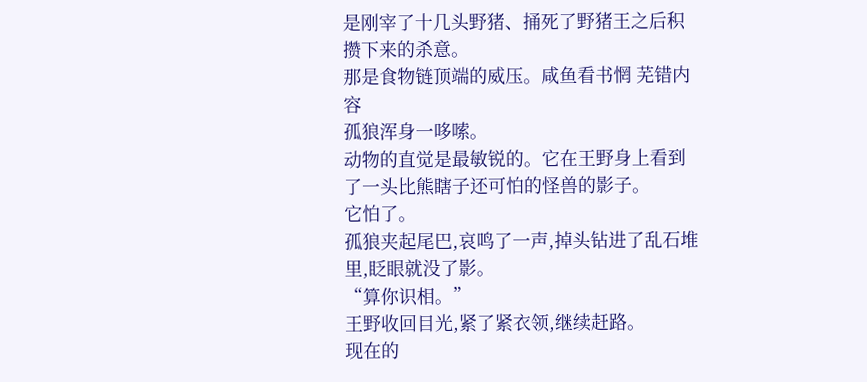是刚宰了十几头野猪、捅死了野猪王之后积攒下来的杀意。
那是食物链顶端的威压。咸鱼看书惘 芜错内容
孤狼浑身一哆嗦。
动物的直觉是最敏锐的。它在王野身上看到了一头比熊瞎子还可怕的怪兽的影子。
它怕了。
孤狼夹起尾巴,哀鸣了一声,掉头钻进了乱石堆里,眨眼就没了影。
“算你识相。”
王野收回目光,紧了紧衣领,继续赶路。
现在的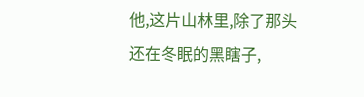他,这片山林里,除了那头还在冬眠的黑瞎子,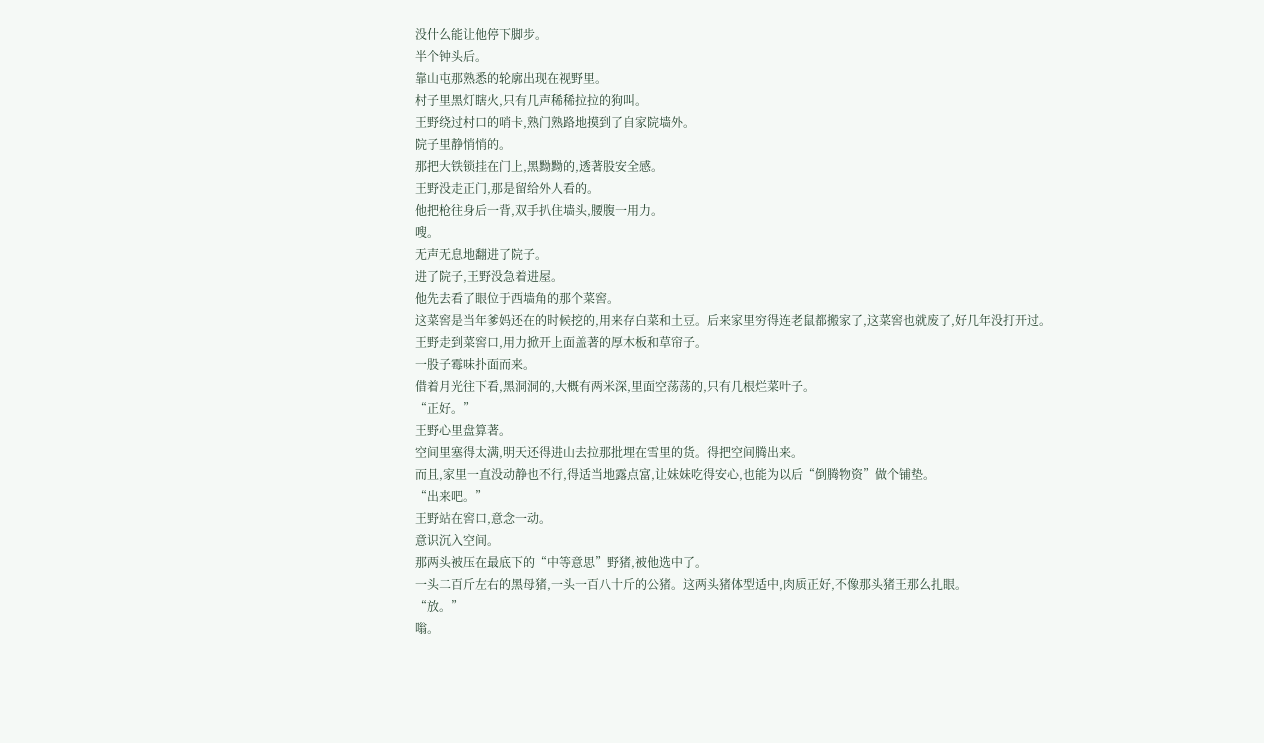没什么能让他停下脚步。
半个钟头后。
靠山屯那熟悉的轮廓出现在视野里。
村子里黑灯瞎火,只有几声稀稀拉拉的狗叫。
王野绕过村口的哨卡,熟门熟路地摸到了自家院墙外。
院子里静悄悄的。
那把大铁锁挂在门上,黑黝黝的,透著股安全感。
王野没走正门,那是留给外人看的。
他把枪往身后一背,双手扒住墙头,腰腹一用力。
嗖。
无声无息地翻进了院子。
进了院子,王野没急着进屋。
他先去看了眼位于西墙角的那个菜窖。
这菜窖是当年爹妈还在的时候挖的,用来存白菜和土豆。后来家里穷得连老鼠都搬家了,这菜窖也就废了,好几年没打开过。
王野走到菜窖口,用力掀开上面盖著的厚木板和草帘子。
一股子霉味扑面而来。
借着月光往下看,黑洞洞的,大概有两米深,里面空荡荡的,只有几根烂菜叶子。
“正好。”
王野心里盘算著。
空间里塞得太满,明天还得进山去拉那批埋在雪里的货。得把空间腾出来。
而且,家里一直没动静也不行,得适当地露点富,让妹妹吃得安心,也能为以后“倒腾物资”做个铺垫。
“出来吧。”
王野站在窖口,意念一动。
意识沉入空间。
那两头被压在最底下的“中等意思”野猪,被他选中了。
一头二百斤左右的黑母猪,一头一百八十斤的公猪。这两头猪体型适中,肉质正好,不像那头猪王那么扎眼。
“放。”
嗡。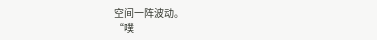空间一阵波动。
“噗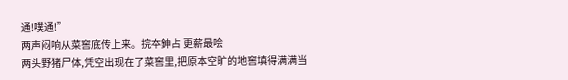通!噗通!”
两声闷响从菜窖底传上来。捖夲鉮占 更薪最哙
两头野猪尸体,凭空出现在了菜窖里,把原本空旷的地窖填得满满当